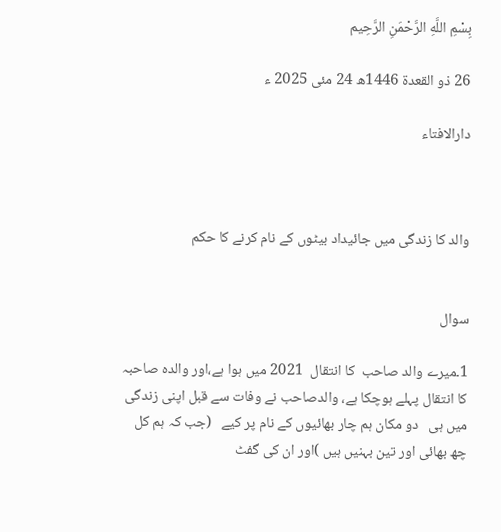بِسْمِ اللَّهِ الرَّحْمَنِ الرَّحِيم

26 ذو القعدة 1446ھ 24 مئی 2025 ء

دارالافتاء



والد کا زندگی میں جائیداد بیٹوں کے نام کرنے کا حکم


سوال

1۔میرے والد صاحب  کا انتقال  2021 میں ہوا ہے،اور والدہ صاحبہ کا انتقال پہلے ہوچکا ہے، والدصاحب نے وفات سے قبل اپنی زندگی میں ہی   دو مکان ہم چار بھائیوں کے نام پر کیے   (جب کہ ہم کل چھ بھائی اور تین بہنیں ہیں )اور ان کی گفٹ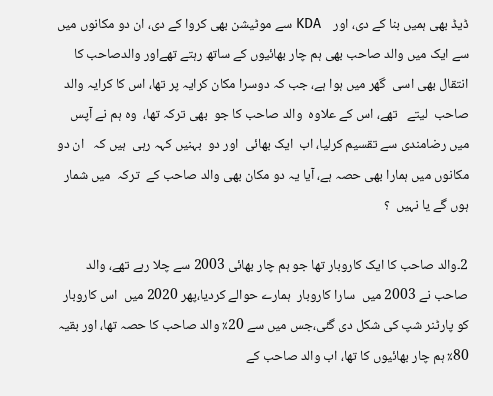ڈیڈ بھی ہمیں بنا کے دی، اور    KDA سے موٹیشن بھی کروا کے دی، ان دو مکانوں میں سے ایک میں والد صاحب بھی ہم چار بھائیوں کے ساتھ رہتے تھےاور والدصاحب کا انتقال بھی اسی  گھر میں ہوا ہے، جب کہ دوسرا مکان کرایہ پر تھا، اس کا کرایہ والد صاحب  لیتے   تھے، اس کے علاوہ  والد صاحب کا جو  بھی ترکہ تھا،  وہ ہم نے آپس میں رضامندی سے تقسیم کرلیا، اب  ایک بھائی  اور دو  بہنیں کہہ رہی  ہیں کہ   ان دو مکانوں میں ہمارا بھی حصہ ہے، آیا یہ دو مکان بھی والد صاحب کے  ترکہ  میں شمار ہوں گے یا نہیں  ؟

2۔والد صاحب کا ایک کاروبار تھا جو ہم چار بھائی 2003 سے چلا رہے تھے، والد صاحب نے 2003 میں  سارا کاروبار  ہمارے حوالے کردیا،پھر 2020 میں  اس کاروبار کو پارٹنر شپ کی شکل دی گئی،جس میں سے 20٪ والد صاحب کا حصہ تھا، اور بقیہ 80٪ ہم چار بھائیوں کا تھا، اب والد صاحب کے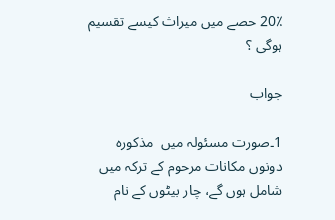20٪ حصے میں میراث کیسے تقسیم ہوگی ؟

جواب

1۔صورت مسئولہ میں  مذکورہ دونوں مکانات مرحوم کے ترکہ میں شامل ہوں گے، چار بیٹوں کے نام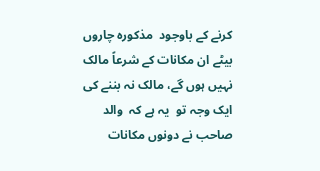کرنے کے باوجود  مذکورہ چاروں بیٹے ان مکانات کے شرعاً مالک نہیں ہوں گے، مالک نہ بننے کی ایک وجہ تو  یہ ہے کہ  والد صاحب نے دونوں مکانات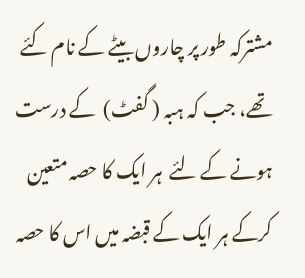مشترکہ طور پر چاروں بیٹے کے نام کئے تھے، جب کہ ہبہ ( گفٹ)  کے درست ہونے کے لئے  ہر ایک کا حصہ متعین کرکے ہر ایک کے قبضہ میں اس کا حصہ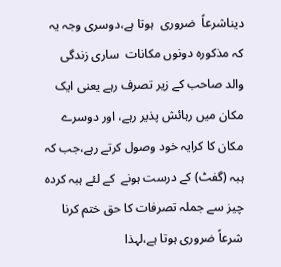دیناشرعاً  ضروری  ہوتا ہے،دوسری وجہ یہ کہ مذکورہ دونوں مکانات  ساری زندگی والد صاحب کے زیر تصرف رہے یعنی ایک مکان میں رہائش پذیر رہے، اور دوسرے مکان کا کرایہ خود وصول کرتے رہے،جب کہ ہبہ (گفٹ) کے درست ہونے  کے لئے ہبہ کردہ چیز سے جملہ تصرفات کا حق ختم کرنا شرعاً ضروری ہوتا ہے،لہذا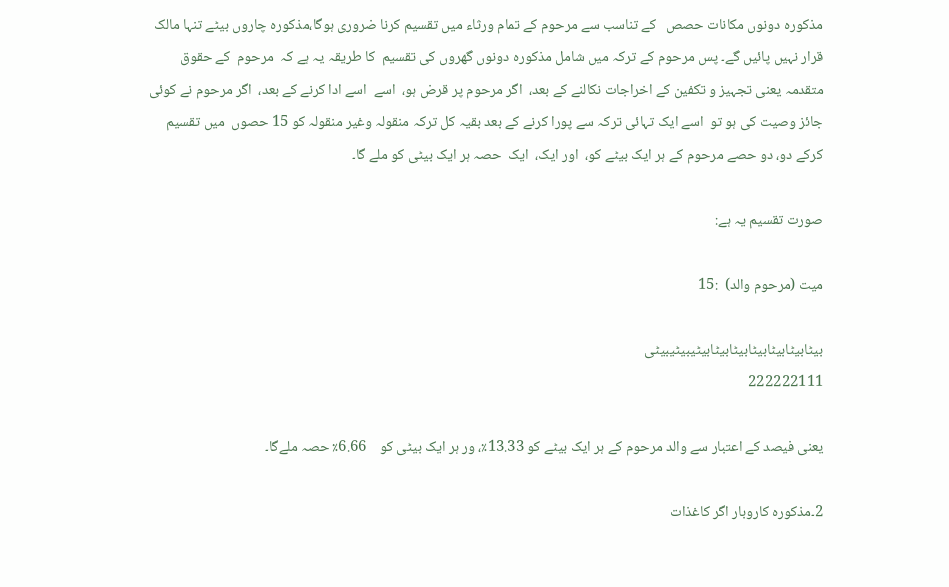مذکورہ دونوں مکانات حصص   کے تناسب سے مرحوم کے تمام ورثاء میں تقسیم کرنا ضروری ہوگا،مذکورہ چاروں بیٹے تنہا مالک قرار نہیں پائیں گے۔ پس مرحوم کے ترکہ میں شامل مذکورہ دونوں گھروں کی تقسیم  کا طریقہ یہ ہے کہ  مرحوم  کے حقوق متقدمہ یعنی تجہیز و تکفین کے اخراجات نکالنے کے بعد،  اگر مرحوم پر قرض ہو،  اسے  اسے ادا کرنے کے بعد،  اگر مرحوم نے کوئی جائز وصیت کی ہو تو  اسے ایک تہائی ترکہ سے پورا کرنے کے بعد بقیہ کل ترکہ منقولہ وغیر منقولہ کو 15 حصوں  میں تقسیم کرکے دو، دو حصے مرحوم کے ہر ایک بیٹے کو،  اور ایک،  ایک  حصہ ہر ایک بیٹی کو ملے گا۔

صورت تقسیم یہ ہے:

میت (مرحوم والد)  :15

بیٹابیٹابیٹابیٹابیٹابیٹابیٹیبیٹیبیٹی
222222111

یعنی فیصد کے اعتبار سے والد مرحوم کے ہر ایک بیٹے کو 13.33٪، ور ہر ایک بیٹی کو    6.66٪ حصہ ملےگا۔

2۔مذکورہ کاروبار اگر کاغذات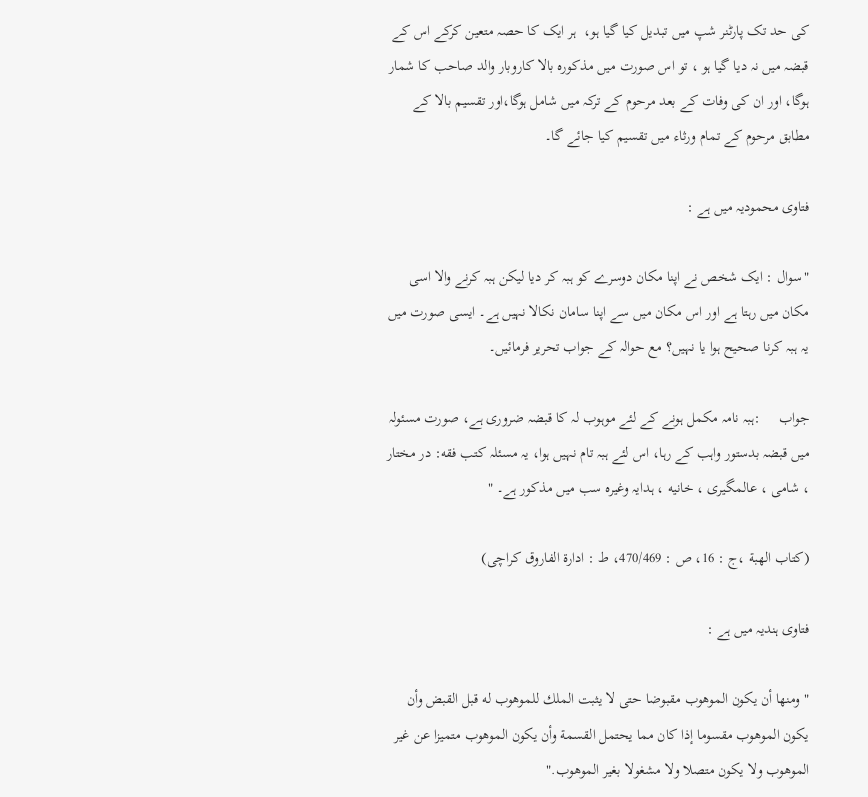کی حد تک پارٹنر شپ میں تبدیل کیا گیا ہو،  ہر ایک کا حصہ متعین کرکے اس کے قبضہ میں نہ دیا گیا ہو ، تو اس صورت میں مذکورہ بالا کاروبار والد صاحب کا شمار ہوگا، اور ان کی وفات کے بعد مرحوم کے ترکہ میں شامل ہوگا،اور تقسیم بالا کے مطابق مرحوم کے تمام ورثاء میں تقسیم کیا جائے گا۔

فتاوی محمودیہ میں ہے :

"سوال : ایک شخص نے اپنا مکان دوسرے کو ہبہ کر دیا لیکن ہبہ کرنے والا اسی مکان میں رہتا ہے اور اس مکان میں سے اپنا سامان نکالا نہیں ہے۔ ایسی صورت میں یہ ہبہ کرنا صحیح ہوا یا نہیں؟ مع حوالہ کے جواب تحریر فرمائیں۔

جواب     :ہبہ نامہ مکمل ہونے کے لئے موہوب لہ کا قبضہ ضروری ہے، صورت مسئولہ میں قبضہ بدستور واہب کے رہا، اس لئے ہبہ تام نہیں ہوا، یہ مسئلہ کتب فقه: در مختار ، شامی ، عالمگیری ، خانیه ، ہدایہ وغیرہ سب میں مذکور ہے۔ "

(کتاب الھبة ،ج : 16، ص : 470/469، ط : ادارۃ الفاروق کراچی)

فتاوی ہندیہ میں ہے :

"ومنها أن يكون الموهوب مقبوضا حتى لا يثبت الملك للموهوب له قبل القبض وأن يكون الموهوب مقسوما إذا كان مما يحتمل القسمة وأن يكون الموهوب متميزا عن غير الموهوب ولا يكون متصلا ولا مشغولا بغير الموهوب."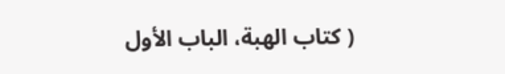( کتاب الھبة،‌‌ الباب الأول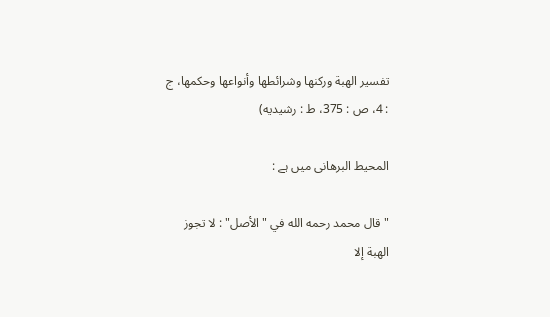تفسير الهبة وركنها وشرائطها وأنواعها وحكمها، ج : 4، ص : 375، ط : رشیدیه)

المحیط البرھانی میں ہے :

"قال محمد رحمه الله في "الأصل" : لا تجوز الهبة إلا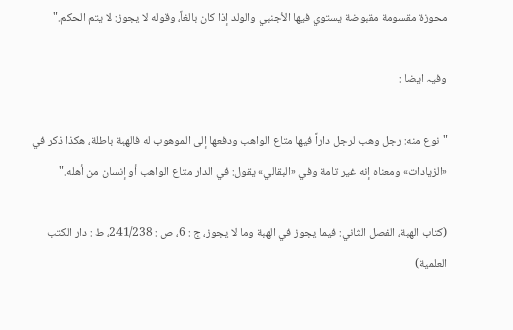محوزة مقسومة مقبوضة يستوي فيها الأجنبي والولد إذا كان بالغاً، وقوله لا يجوز: لا يتم الحكم."

وفیہ ایضا :

"نوع منه: رجل وهب لرجل داراً فيها متاع الواهب ودفعها إلى الموهوب له فالهبة باطلة، هكذا ذكر في «الزيادات» ومعناه إنه غير تامة وفي «البقالي» يقول: في الدار متاع الواهب أو إنسان من أهله."

(کتاب الھبة، ‌‌الفصل الثاني: فيما يجوز في الهبة وما لا يجوز، ج : 6، ص : 241/238، ط : دار الکتب العلمیة)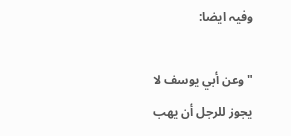وفیہ ایضا:

"وعن أبي يوسف لا يجوز للرجل أن يهب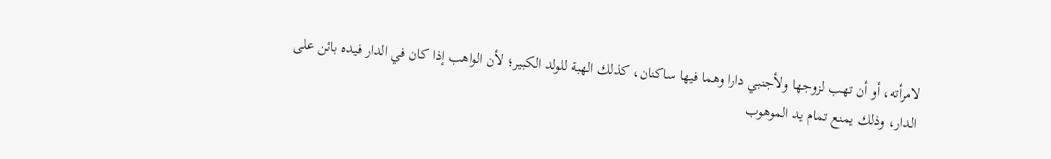لامرأته، أو أن تهب لزوجها ولأجنبي دارا وهما فيها ساكنان، كذلك الهبة للولد الكبير؛ لأن الواهب إذا كان في الدار فيده بائن على الدار، وذلك يمنع تمام يد الموهوب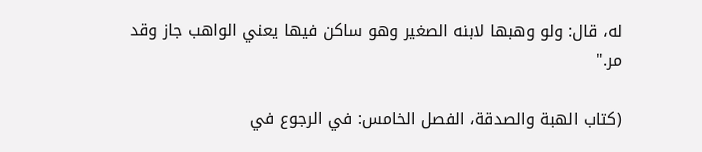له، قال: ولو وهبها لابنه الصغير وهو ساكن فيها يعني الواهب جاز وقد مر."

(كتاب الهبة والصدقة، الفصل الخامس: في الرجوع في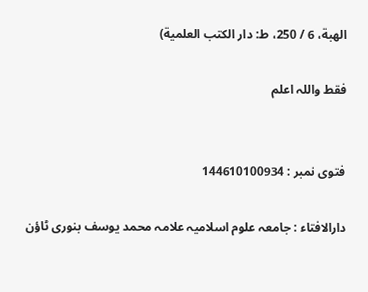الهبة، 6 / 250، ط: دار الكتب العلمية)

فقط واللہ اعلم


فتوی نمبر : 144610100934

دارالافتاء : جامعہ علوم اسلامیہ علامہ محمد یوسف بنوری ٹاؤن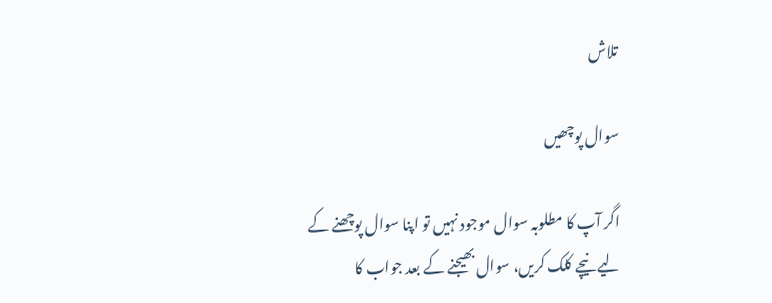تلاش

سوال پوچھیں

اگر آپ کا مطلوبہ سوال موجود نہیں تو اپنا سوال پوچھنے کے لیے نیچے کلک کریں، سوال بھیجنے کے بعد جواب کا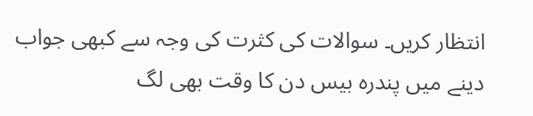انتظار کریں۔ سوالات کی کثرت کی وجہ سے کبھی جواب دینے میں پندرہ بیس دن کا وقت بھی لگ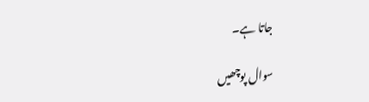جاتا ہے۔

سوال پوچھیں